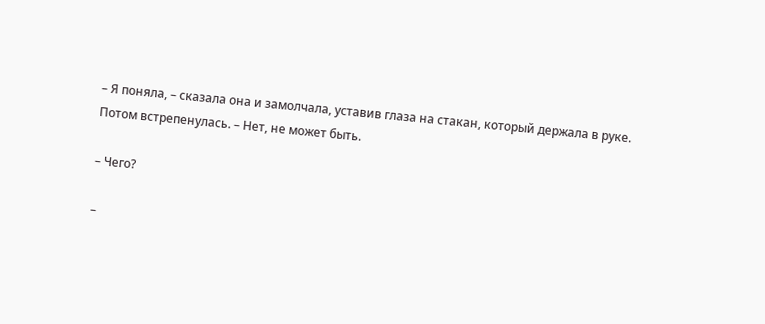– Я поняла, – сказала она и замолчала, уставив глаза на стакан, который держала в руке. Потом встрепенулась. – Нет, не может быть.

– Чего?

–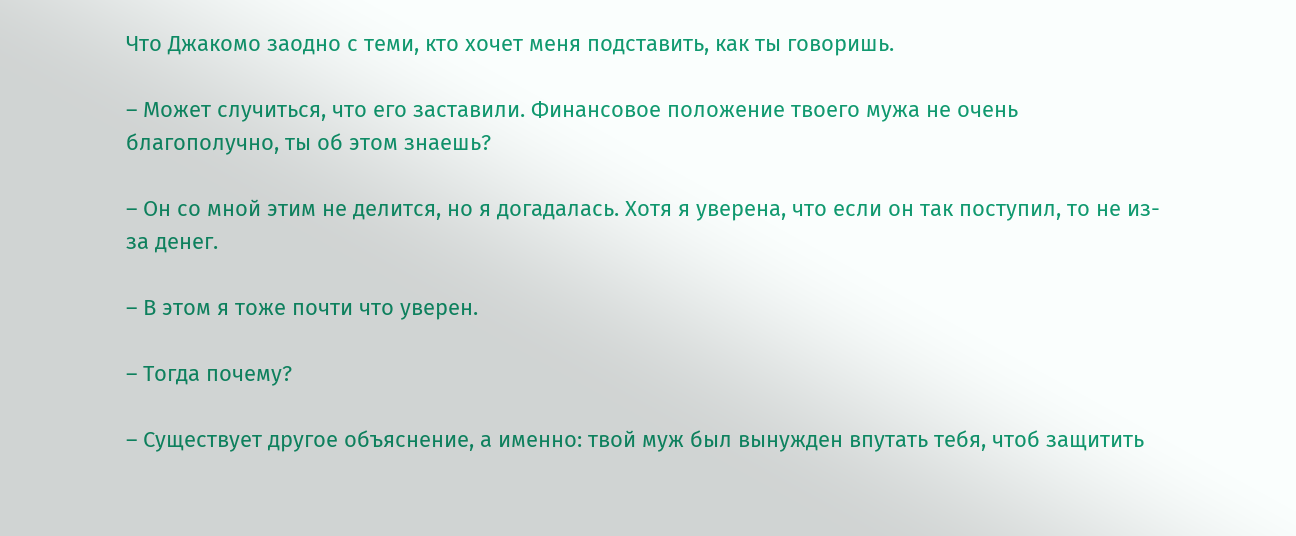Что Джакомо заодно с теми, кто хочет меня подставить, как ты говоришь.

– Может случиться, что его заставили. Финансовое положение твоего мужа не очень благополучно, ты об этом знаешь?

– Он со мной этим не делится, но я догадалась. Хотя я уверена, что если он так поступил, то не из-за денег.

– В этом я тоже почти что уверен.

– Тогда почему?

– Существует другое объяснение, а именно: твой муж был вынужден впутать тебя, чтоб защитить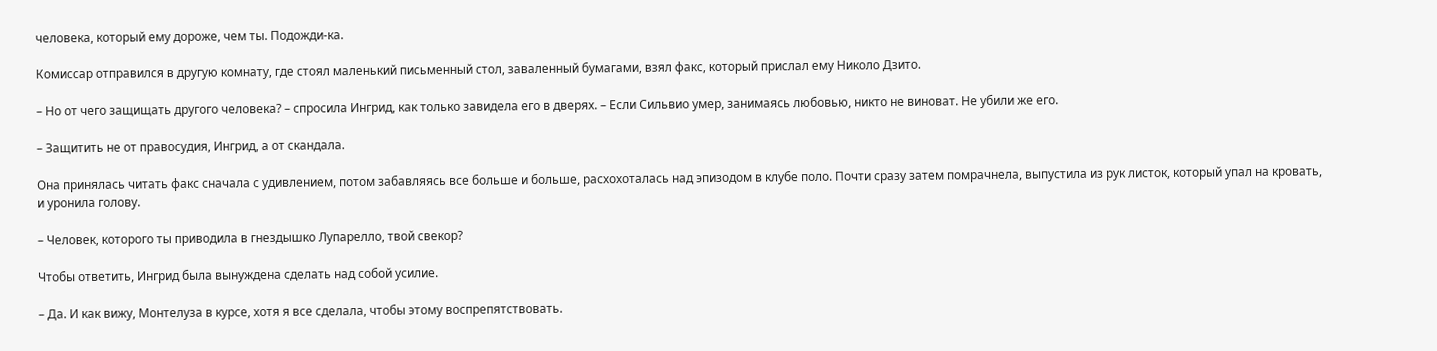человека, который ему дороже, чем ты. Подожди-ка.

Комиссар отправился в другую комнату, где стоял маленький письменный стол, заваленный бумагами, взял факс, который прислал ему Николо Дзито.

– Но от чего защищать другого человека? – спросила Ингрид, как только завидела его в дверях. – Если Сильвио умер, занимаясь любовью, никто не виноват. Не убили же его.

– Защитить не от правосудия, Ингрид, а от скандала.

Она принялась читать факс сначала с удивлением, потом забавляясь все больше и больше, расхохоталась над эпизодом в клубе поло. Почти сразу затем помрачнела, выпустила из рук листок, который упал на кровать, и уронила голову.

– Человек, которого ты приводила в гнездышко Лупарелло, твой свекор?

Чтобы ответить, Ингрид была вынуждена сделать над собой усилие.

– Да. И как вижу, Монтелуза в курсе, хотя я все сделала, чтобы этому воспрепятствовать.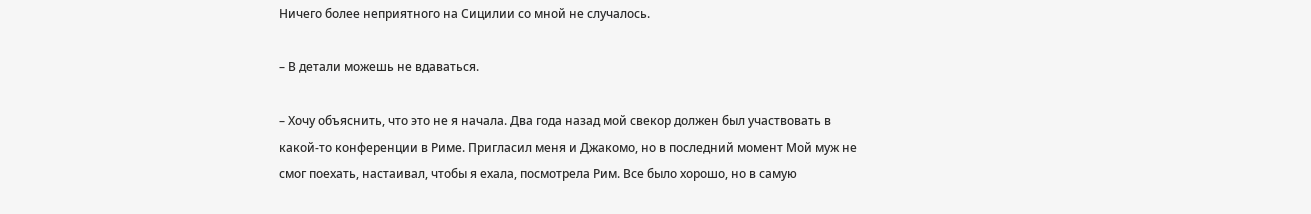Ничего более неприятного на Сицилии со мной не случалось.

– В детали можешь не вдаваться.

– Хочу объяснить, что это не я начала. Два года назад мой свекор должен был участвовать в какой-то конференции в Риме. Пригласил меня и Джакомо, но в последний момент Мой муж не смог поехать, настаивал, чтобы я ехала, посмотрела Рим. Все было хорошо, но в самую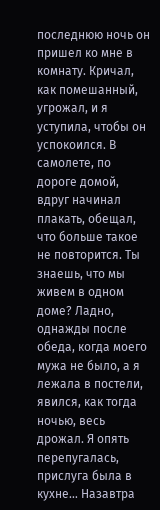последнюю ночь он пришел ко мне в комнату. Кричал, как помешанный, угрожал, и я уступила, чтобы он успокоился. В самолете, по дороге домой, вдруг начинал плакать, обещал, что больше такое не повторится. Ты знаешь, что мы живем в одном доме? Ладно, однажды после обеда, когда моего мужа не было, а я лежала в постели, явился, как тогда ночью, весь дрожал. Я опять перепугалась, прислуга была в кухне… Назавтра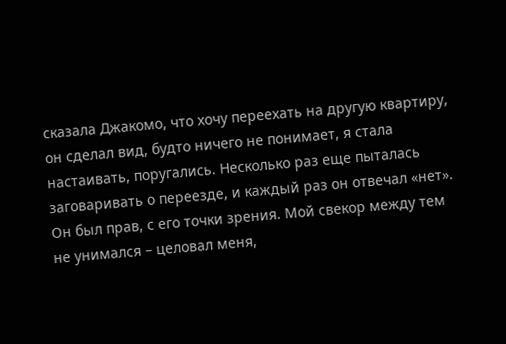сказала Джакомо, что хочу переехать на другую квартиру, он сделал вид, будто ничего не понимает, я стала настаивать, поругались. Несколько раз еще пыталась заговаривать о переезде, и каждый раз он отвечал «нет». Он был прав, с его точки зрения. Мой свекор между тем не унимался – целовал меня,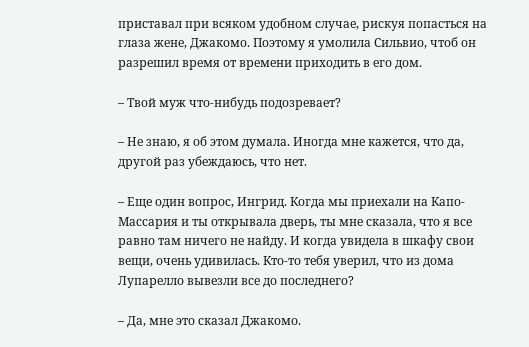приставал при всяком удобном случае, рискуя попасться на глаза жене, Джакомо. Поэтому я умолила Сильвио, чтоб он разрешил время от времени приходить в его дом.

– Твой муж что-нибудь подозревает?

– Не знаю, я об этом думала. Иногда мне кажется, что да, другой раз убеждаюсь, что нет.

– Еще один вопрос, Ингрид. Когда мы приехали на Капо-Массария и ты открывала дверь, ты мне сказала, что я все равно там ничего не найду. И когда увидела в шкафу свои вещи, очень удивилась. Кто-то тебя уверил, что из дома Лупарелло вывезли все до последнего?

– Да, мне это сказал Джакомо.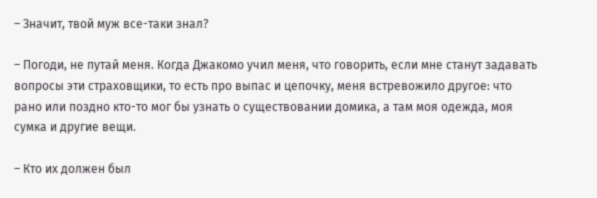– Значит, твой муж все-таки знал?

– Погоди, не путай меня. Когда Джакомо учил меня, что говорить, если мне станут задавать вопросы эти страховщики, то есть про выпас и цепочку, меня встревожило другое: что рано или поздно кто-то мог бы узнать о существовании домика, а там моя одежда, моя сумка и другие вещи.

– Кто их должен был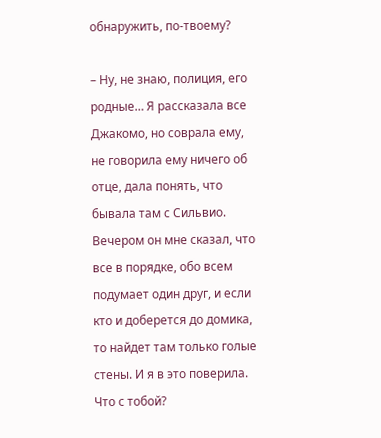обнаружить, по-твоему?

– Ну, не знаю, полиция, его родные… Я рассказала все Джакомо, но соврала ему, не говорила ему ничего об отце, дала понять, что бывала там с Сильвио. Вечером он мне сказал, что все в порядке, обо всем подумает один друг, и если кто и доберется до домика, то найдет там только голые стены. И я в это поверила. Что с тобой?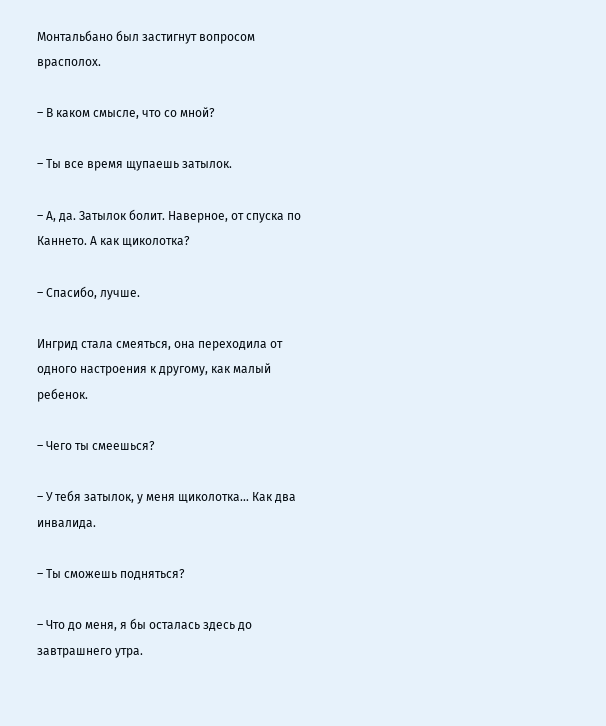Монтальбано был застигнут вопросом врасполох.

– В каком смысле, что со мной?

– Ты все время щупаешь затылок.

– А, да. Затылок болит. Наверное, от спуска по Каннето. А как щиколотка?

– Спасибо, лучше.

Ингрид стала смеяться, она переходила от одного настроения к другому, как малый ребенок.

– Чего ты смеешься?

– У тебя затылок, у меня щиколотка… Как два инвалида.

– Ты сможешь подняться?

– Что до меня, я бы осталась здесь до завтрашнего утра.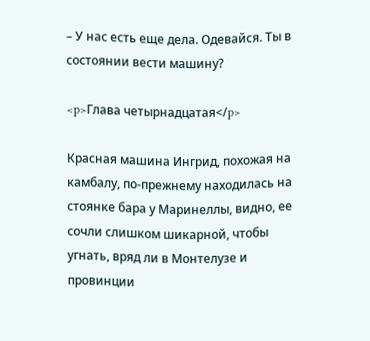– У нас есть еще дела. Одевайся. Ты в состоянии вести машину?

<p>Глава четырнадцатая</p>

Красная машина Ингрид, похожая на камбалу, по-прежнему находилась на стоянке бара у Маринеллы, видно, ее сочли слишком шикарной, чтобы угнать, вряд ли в Монтелузе и провинции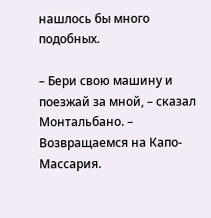нашлось бы много подобных.

– Бери свою машину и поезжай за мной, – сказал Монтальбано. – Возвращаемся на Капо-Массария.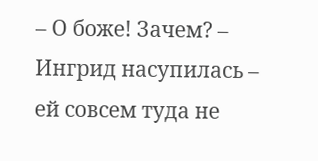– О боже! Зачем? – Ингрид насупилась – ей совсем туда не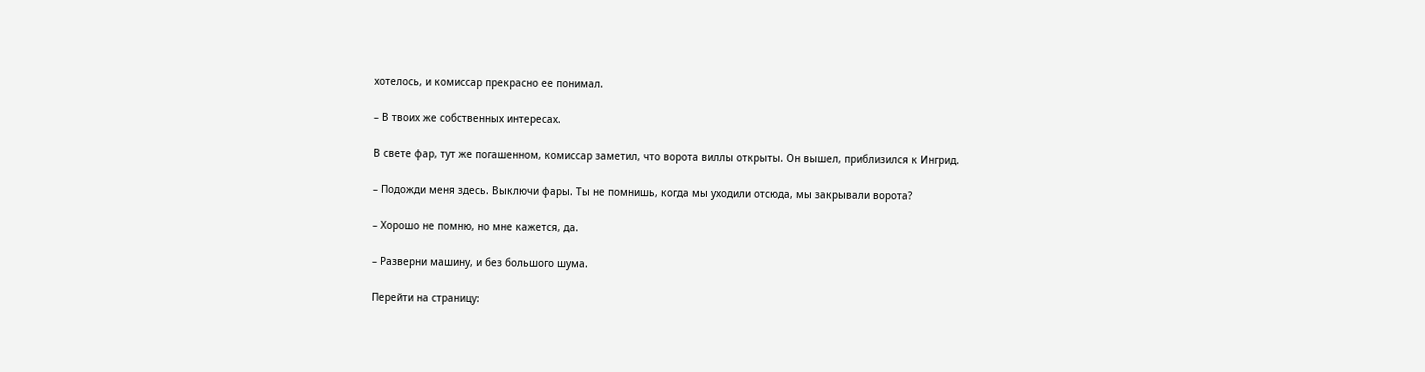хотелось, и комиссар прекрасно ее понимал.

– В твоих же собственных интересах.

В свете фар, тут же погашенном, комиссар заметил, что ворота виллы открыты. Он вышел, приблизился к Ингрид.

– Подожди меня здесь. Выключи фары. Ты не помнишь, когда мы уходили отсюда, мы закрывали ворота?

– Хорошо не помню, но мне кажется, да.

– Разверни машину, и без большого шума.

Перейти на страницу: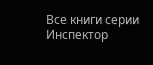Все книги серии Инспектор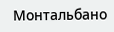Монтальбано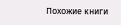Похожие книги